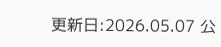更新日:2026.05.07 公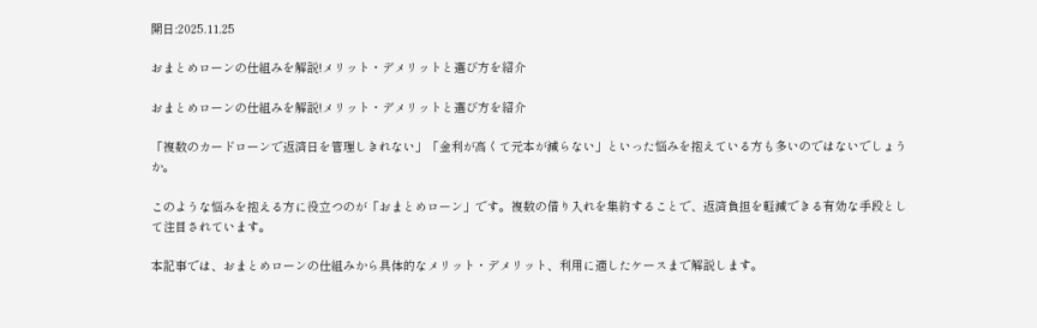開日:2025.11.25

おまとめローンの仕組みを解説!メリット・デメリットと選び方を紹介

おまとめローンの仕組みを解説!メリット・デメリットと選び方を紹介

「複数のカードローンで返済日を管理しきれない」「金利が高くて元本が減らない」といった悩みを抱えている方も多いのではないでしょうか。

このような悩みを抱える方に役立つのが「おまとめローン」です。複数の借り入れを集約することで、返済負担を軽減できる有効な手段として注目されています。

本記事では、おまとめローンの仕組みから具体的なメリット・デメリット、利用に適したケースまで解説します。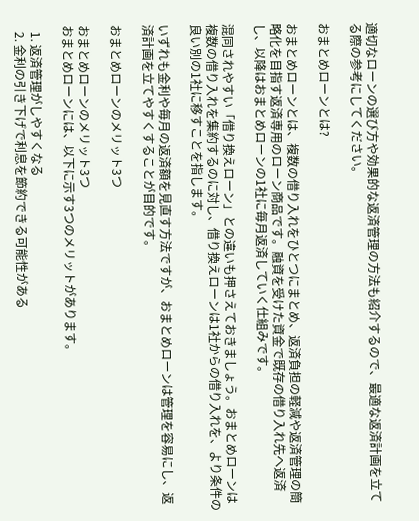適切なローンの選び方や効果的な返済管理の方法も紹介するので、最適な返済計画を立てる際の参考にしてください。

おまとめローンとは?

おまとめローンとは、複数の借り入れをひとつにまとめ、返済負担の軽減や返済管理の簡略化を目指す返済専用のローン商品です。融資を受けた資金で既存の借り入れ先へ返済し、以降はおまとめローンの1社に毎月返済していく仕組みです。

混同されやすい「借り換えローン」との違いも押さえておきましょう。おまとめローンは複数の借り入れを集約するのに対し、借り換えローンは1社からの借り入れを、より条件の良い別の1社に移すことを指します。

いずれも金利や毎月の返済額を見直す方法ですが、おまとめローンは管理を容易にし、返済計画を立てやすくすることが目的です。

おまとめローンのメリット3つ

おまとめローンのメリット3つ
おまとめローンには、以下に示す3つのメリットがあります。

  1. 返済管理がしやすくなる
  2. 金利の引き下げで利息を節約できる可能性がある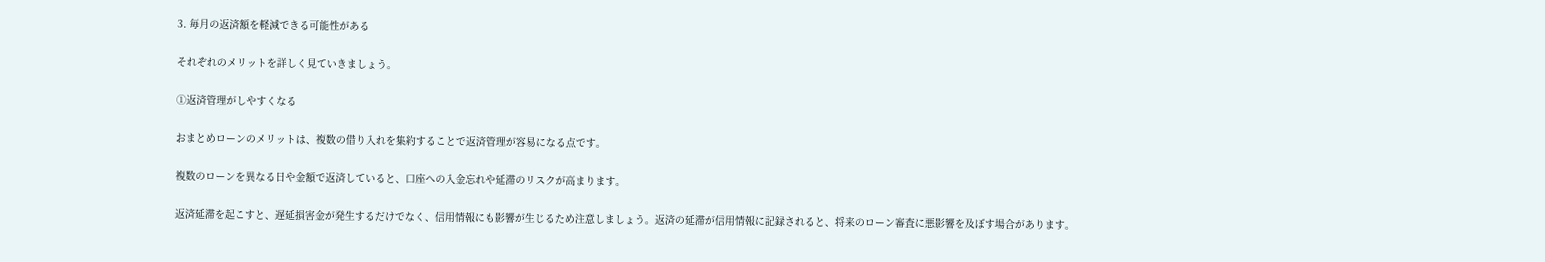3. 毎月の返済額を軽減できる可能性がある

それぞれのメリットを詳しく見ていきましょう。

①返済管理がしやすくなる

おまとめローンのメリットは、複数の借り入れを集約することで返済管理が容易になる点です。

複数のローンを異なる日や金額で返済していると、口座への入金忘れや延滞のリスクが高まります。

返済延滞を起こすと、遅延損害金が発生するだけでなく、信用情報にも影響が生じるため注意しましょう。返済の延滞が信用情報に記録されると、将来のローン審査に悪影響を及ぼす場合があります。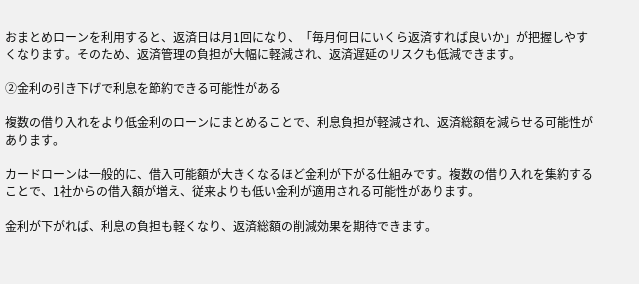おまとめローンを利用すると、返済日は月1回になり、「毎月何日にいくら返済すれば良いか」が把握しやすくなります。そのため、返済管理の負担が大幅に軽減され、返済遅延のリスクも低減できます。

②金利の引き下げで利息を節約できる可能性がある

複数の借り入れをより低金利のローンにまとめることで、利息負担が軽減され、返済総額を減らせる可能性があります。

カードローンは一般的に、借入可能額が大きくなるほど金利が下がる仕組みです。複数の借り入れを集約することで、1社からの借入額が増え、従来よりも低い金利が適用される可能性があります。

金利が下がれば、利息の負担も軽くなり、返済総額の削減効果を期待できます。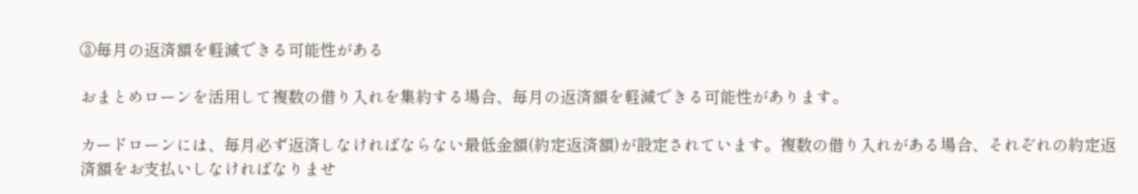③毎月の返済額を軽減できる可能性がある

おまとめローンを活用して複数の借り入れを集約する場合、毎月の返済額を軽減できる可能性があります。

カードローンには、毎月必ず返済しなければならない最低金額(約定返済額)が設定されています。複数の借り入れがある場合、それぞれの約定返済額をお支払いしなければなりませ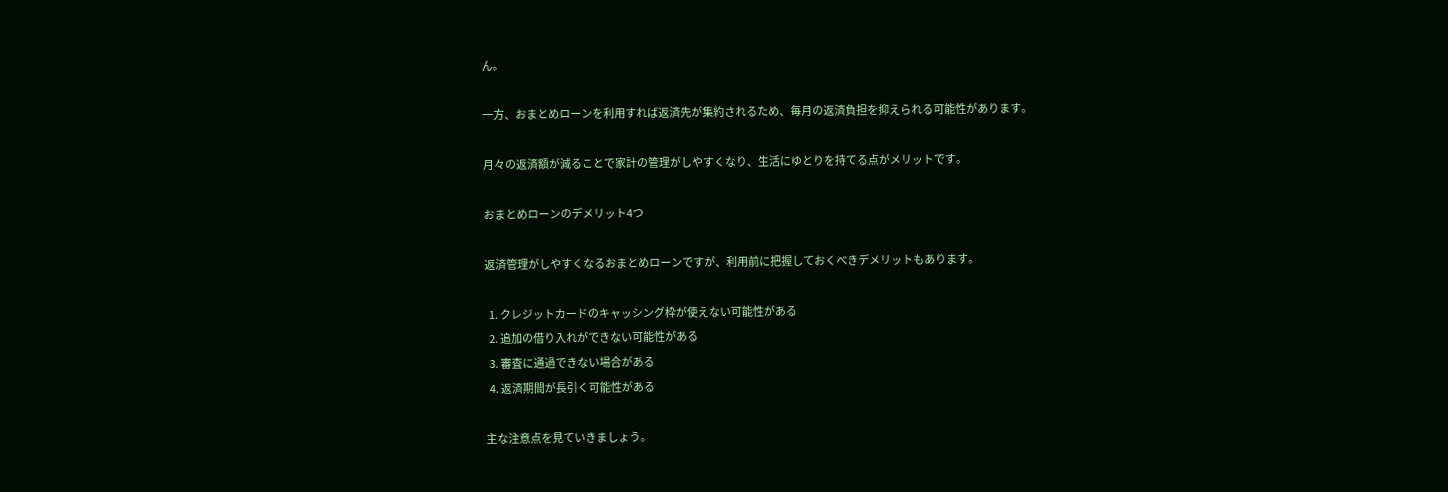ん。

一方、おまとめローンを利用すれば返済先が集約されるため、毎月の返済負担を抑えられる可能性があります。

月々の返済額が減ることで家計の管理がしやすくなり、生活にゆとりを持てる点がメリットです。

おまとめローンのデメリット4つ

返済管理がしやすくなるおまとめローンですが、利用前に把握しておくべきデメリットもあります。

  1. クレジットカードのキャッシング枠が使えない可能性がある
  2. 追加の借り入れができない可能性がある
  3. 審査に通過できない場合がある
  4. 返済期間が長引く可能性がある

主な注意点を見ていきましょう。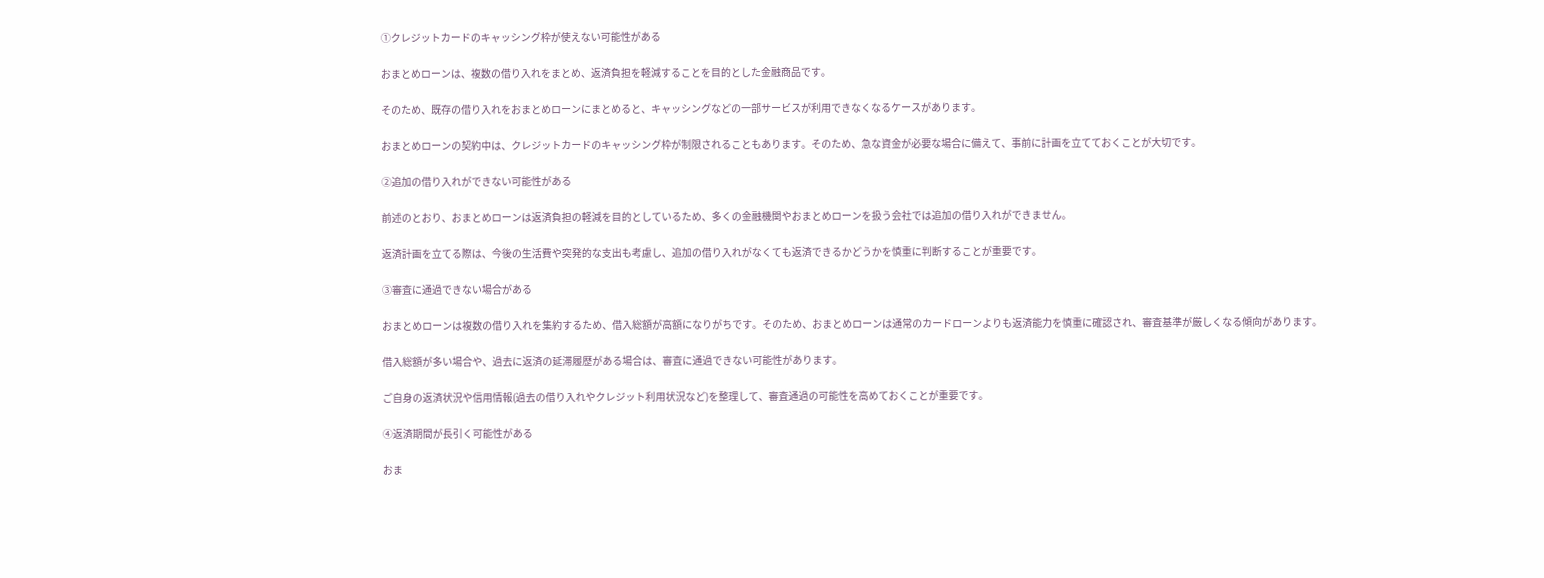①クレジットカードのキャッシング枠が使えない可能性がある

おまとめローンは、複数の借り入れをまとめ、返済負担を軽減することを目的とした金融商品です。

そのため、既存の借り入れをおまとめローンにまとめると、キャッシングなどの一部サービスが利用できなくなるケースがあります。

おまとめローンの契約中は、クレジットカードのキャッシング枠が制限されることもあります。そのため、急な資金が必要な場合に備えて、事前に計画を立てておくことが大切です。

②追加の借り入れができない可能性がある

前述のとおり、おまとめローンは返済負担の軽減を目的としているため、多くの金融機関やおまとめローンを扱う会社では追加の借り入れができません。

返済計画を立てる際は、今後の生活費や突発的な支出も考慮し、追加の借り入れがなくても返済できるかどうかを慎重に判断することが重要です。

③審査に通過できない場合がある

おまとめローンは複数の借り入れを集約するため、借入総額が高額になりがちです。そのため、おまとめローンは通常のカードローンよりも返済能力を慎重に確認され、審査基準が厳しくなる傾向があります。

借入総額が多い場合や、過去に返済の延滞履歴がある場合は、審査に通過できない可能性があります。

ご自身の返済状況や信用情報(過去の借り入れやクレジット利用状況など)を整理して、審査通過の可能性を高めておくことが重要です。

④返済期間が長引く可能性がある

おま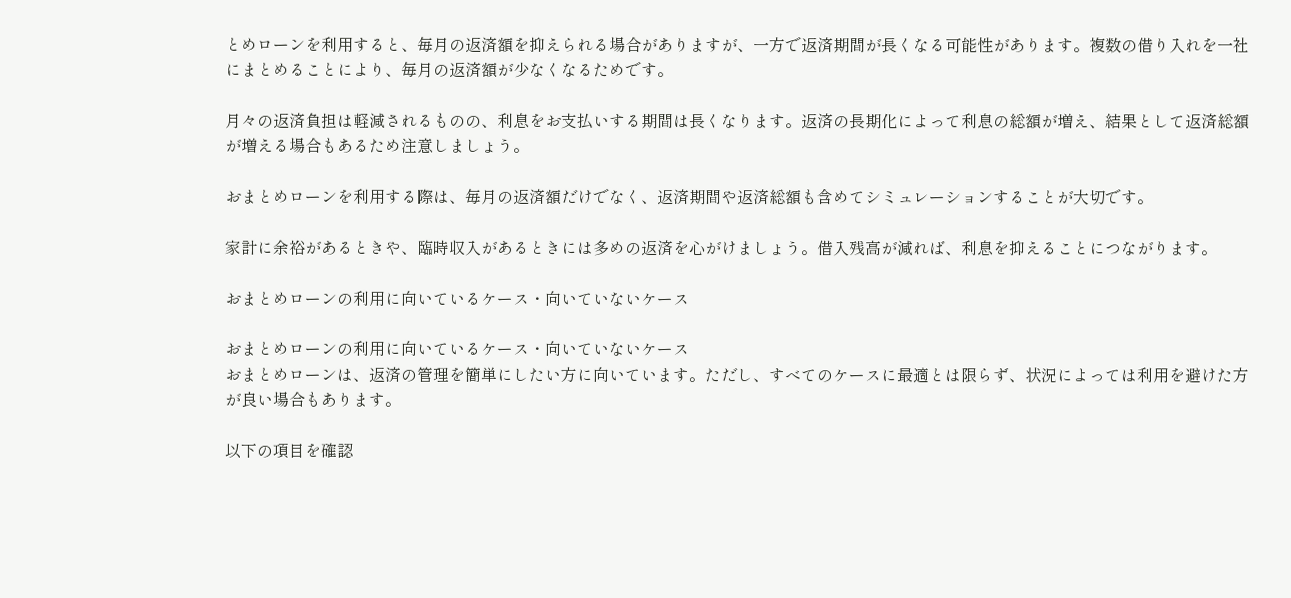とめローンを利用すると、毎月の返済額を抑えられる場合がありますが、一方で返済期間が長くなる可能性があります。複数の借り入れを一社にまとめることにより、毎月の返済額が少なくなるためです。

月々の返済負担は軽減されるものの、利息をお支払いする期間は長くなります。返済の長期化によって利息の総額が増え、結果として返済総額が増える場合もあるため注意しましょう。

おまとめローンを利用する際は、毎月の返済額だけでなく、返済期間や返済総額も含めてシミュレーションすることが大切です。

家計に余裕があるときや、臨時収入があるときには多めの返済を心がけましょう。借入残高が減れば、利息を抑えることにつながります。

おまとめローンの利用に向いているケース・向いていないケース

おまとめローンの利用に向いているケース・向いていないケース
おまとめローンは、返済の管理を簡単にしたい方に向いています。ただし、すべてのケースに最適とは限らず、状況によっては利用を避けた方が良い場合もあります。

以下の項目を確認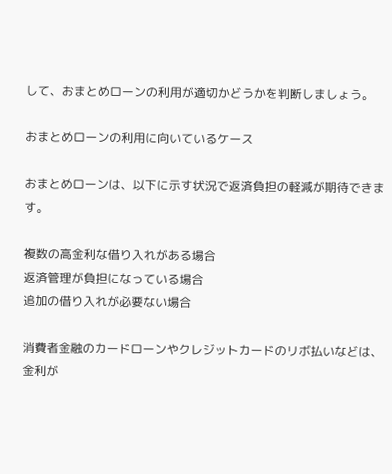して、おまとめローンの利用が適切かどうかを判断しましょう。

おまとめローンの利用に向いているケース

おまとめローンは、以下に示す状況で返済負担の軽減が期待できます。

複数の高金利な借り入れがある場合
返済管理が負担になっている場合
追加の借り入れが必要ない場合

消費者金融のカードローンやクレジットカードのリボ払いなどは、金利が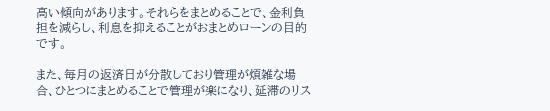高い傾向があります。それらをまとめることで、金利負担を減らし、利息を抑えることがおまとめローンの目的です。

また、毎月の返済日が分散しており管理が煩雑な場合、ひとつにまとめることで管理が楽になり、延滞のリス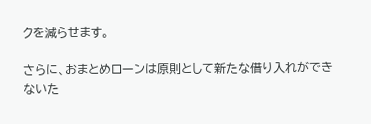クを減らせます。

さらに、おまとめローンは原則として新たな借り入れができないた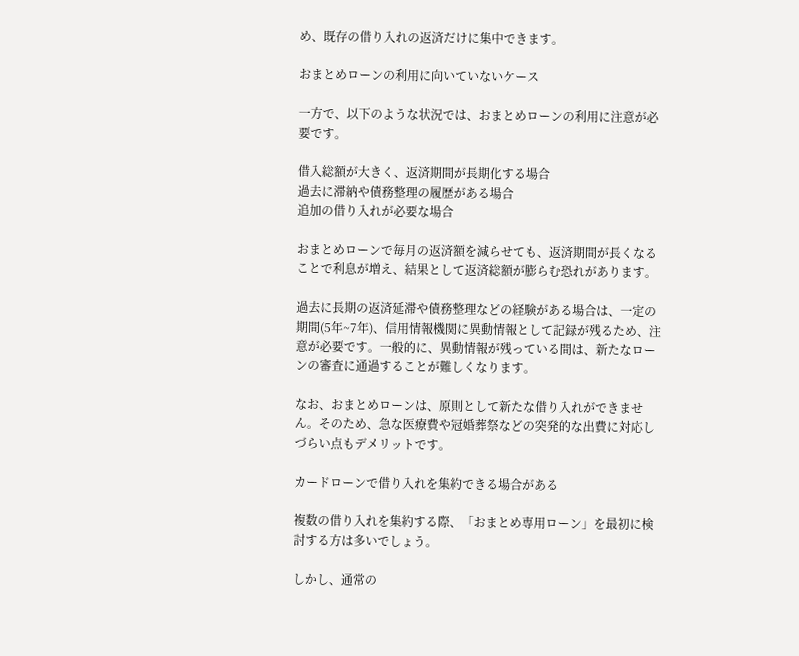め、既存の借り入れの返済だけに集中できます。

おまとめローンの利用に向いていないケース

一方で、以下のような状況では、おまとめローンの利用に注意が必要です。

借入総額が大きく、返済期間が長期化する場合
過去に滞納や債務整理の履歴がある場合
追加の借り入れが必要な場合

おまとめローンで毎月の返済額を減らせても、返済期間が長くなることで利息が増え、結果として返済総額が膨らむ恐れがあります。

過去に長期の返済延滞や債務整理などの経験がある場合は、一定の期間(5年~7年)、信用情報機関に異動情報として記録が残るため、注意が必要です。一般的に、異動情報が残っている間は、新たなローンの審査に通過することが難しくなります。

なお、おまとめローンは、原則として新たな借り入れができません。そのため、急な医療費や冠婚葬祭などの突発的な出費に対応しづらい点もデメリットです。

カードローンで借り入れを集約できる場合がある

複数の借り入れを集約する際、「おまとめ専用ローン」を最初に検討する方は多いでしょう。

しかし、通常の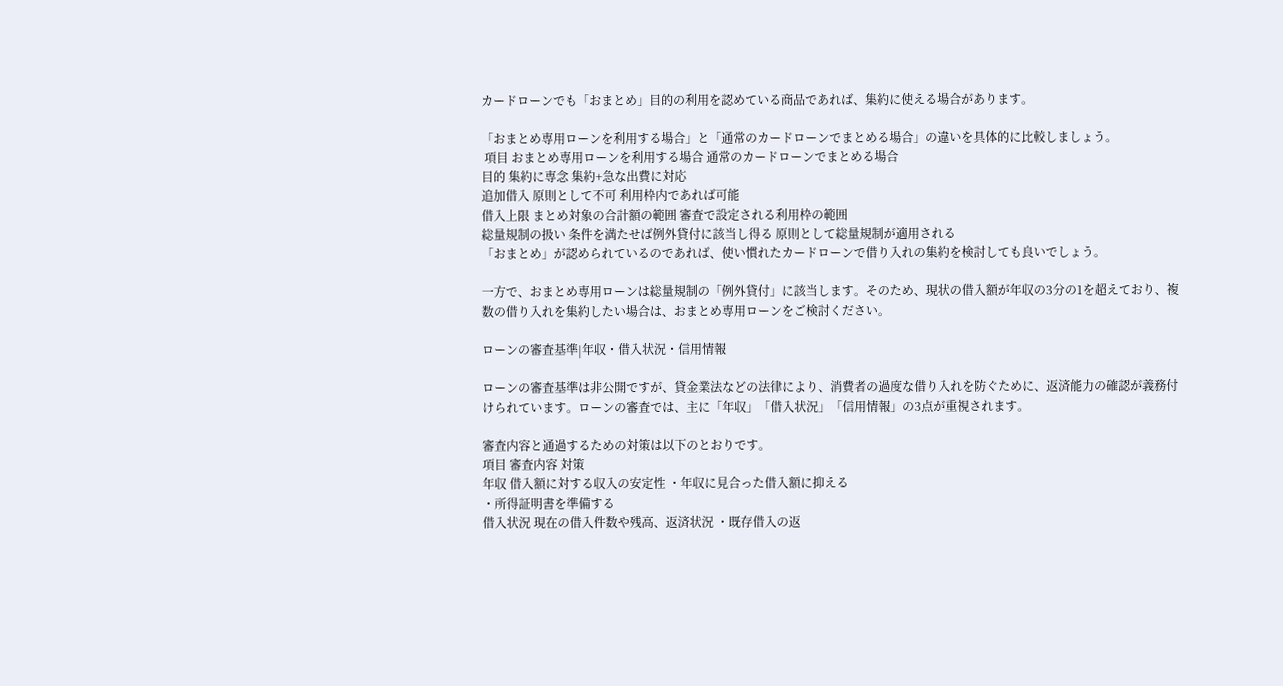カードローンでも「おまとめ」目的の利用を認めている商品であれば、集約に使える場合があります。

「おまとめ専用ローンを利用する場合」と「通常のカードローンでまとめる場合」の違いを具体的に比較しましょう。
 項目 おまとめ専用ローンを利用する場合 通常のカードローンでまとめる場合
目的 集約に専念 集約+急な出費に対応
追加借入 原則として不可 利用枠内であれば可能
借入上限 まとめ対象の合計額の範囲 審査で設定される利用枠の範囲
総量規制の扱い 条件を満たせば例外貸付に該当し得る 原則として総量規制が適用される
「おまとめ」が認められているのであれば、使い慣れたカードローンで借り入れの集約を検討しても良いでしょう。

一方で、おまとめ専用ローンは総量規制の「例外貸付」に該当します。そのため、現状の借入額が年収の3分の1を超えており、複数の借り入れを集約したい場合は、おまとめ専用ローンをご検討ください。

ローンの審査基準|年収・借入状況・信用情報

ローンの審査基準は非公開ですが、貸金業法などの法律により、消費者の過度な借り入れを防ぐために、返済能力の確認が義務付けられています。ローンの審査では、主に「年収」「借入状況」「信用情報」の3点が重視されます。

審査内容と通過するための対策は以下のとおりです。
項目 審査内容 対策
年収 借入額に対する収入の安定性 ・年収に見合った借入額に抑える
・所得証明書を準備する
借入状況 現在の借入件数や残高、返済状況 ・既存借入の返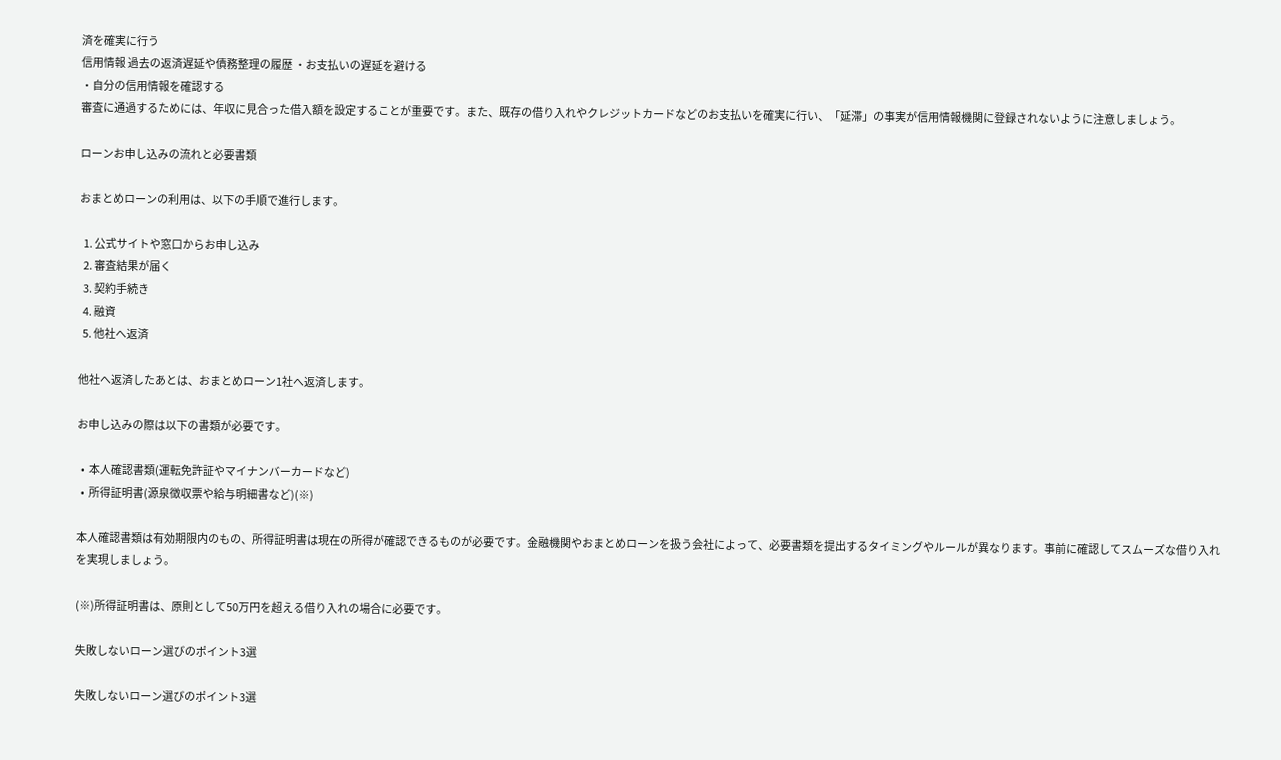済を確実に行う
信用情報 過去の返済遅延や債務整理の履歴 ・お支払いの遅延を避ける
・自分の信用情報を確認する
審査に通過するためには、年収に見合った借入額を設定することが重要です。また、既存の借り入れやクレジットカードなどのお支払いを確実に行い、「延滞」の事実が信用情報機関に登録されないように注意しましょう。

ローンお申し込みの流れと必要書類

おまとめローンの利用は、以下の手順で進行します。

  1. 公式サイトや窓口からお申し込み
  2. 審査結果が届く
  3. 契約手続き
  4. 融資
  5. 他社へ返済

他社へ返済したあとは、おまとめローン1社へ返済します。

お申し込みの際は以下の書類が必要です。

  •  本人確認書類(運転免許証やマイナンバーカードなど)
  •  所得証明書(源泉徴収票や給与明細書など)(※)

本人確認書類は有効期限内のもの、所得証明書は現在の所得が確認できるものが必要です。金融機関やおまとめローンを扱う会社によって、必要書類を提出するタイミングやルールが異なります。事前に確認してスムーズな借り入れを実現しましょう。

(※)所得証明書は、原則として50万円を超える借り入れの場合に必要です。

失敗しないローン選びのポイント3選

失敗しないローン選びのポイント3選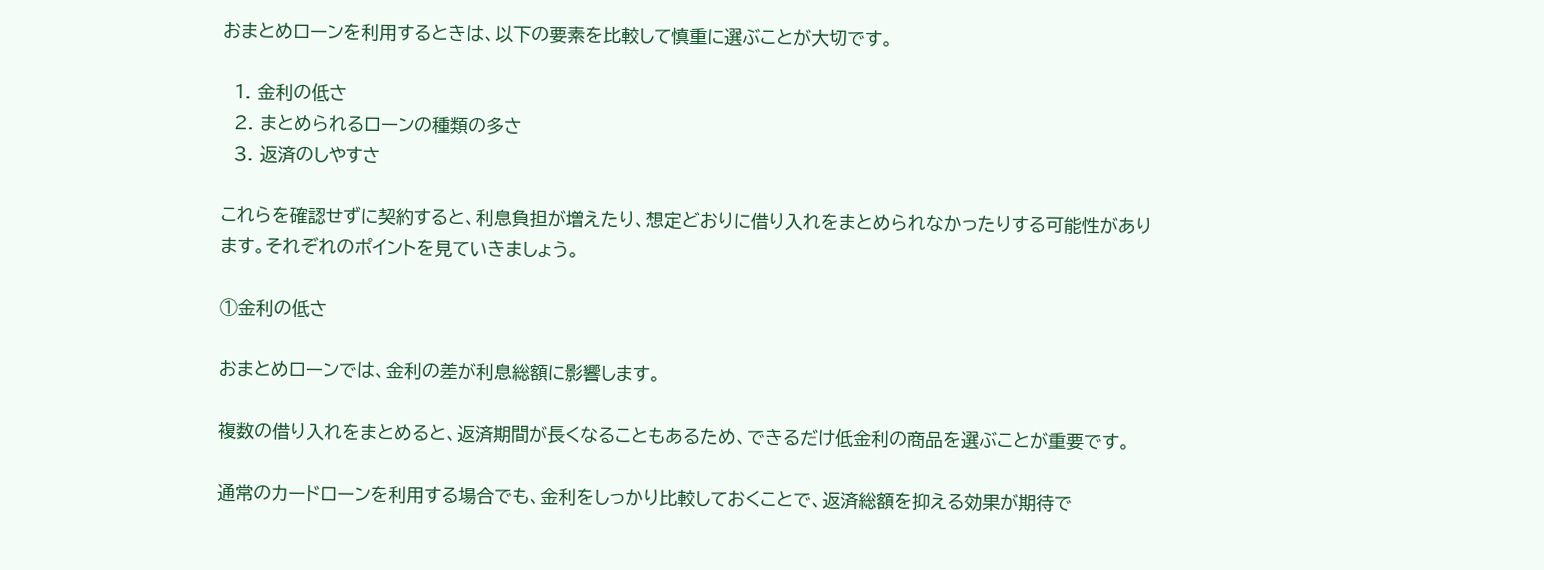おまとめローンを利用するときは、以下の要素を比較して慎重に選ぶことが大切です。

  1. 金利の低さ
  2. まとめられるローンの種類の多さ
  3. 返済のしやすさ

これらを確認せずに契約すると、利息負担が増えたり、想定どおりに借り入れをまとめられなかったりする可能性があります。それぞれのポイントを見ていきましょう。

①金利の低さ

おまとめローンでは、金利の差が利息総額に影響します。

複数の借り入れをまとめると、返済期間が長くなることもあるため、できるだけ低金利の商品を選ぶことが重要です。

通常のカードローンを利用する場合でも、金利をしっかり比較しておくことで、返済総額を抑える効果が期待で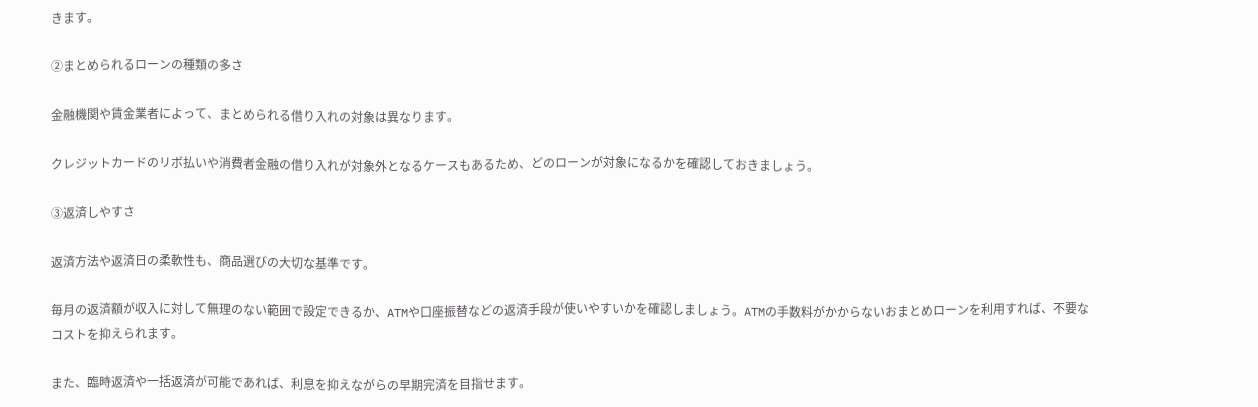きます。

②まとめられるローンの種類の多さ

金融機関や賃金業者によって、まとめられる借り入れの対象は異なります。

クレジットカードのリボ払いや消費者金融の借り入れが対象外となるケースもあるため、どのローンが対象になるかを確認しておきましょう。

③返済しやすさ

返済方法や返済日の柔軟性も、商品選びの大切な基準です。

毎月の返済額が収入に対して無理のない範囲で設定できるか、ATMや口座振替などの返済手段が使いやすいかを確認しましょう。ATMの手数料がかからないおまとめローンを利用すれば、不要なコストを抑えられます。

また、臨時返済や一括返済が可能であれば、利息を抑えながらの早期完済を目指せます。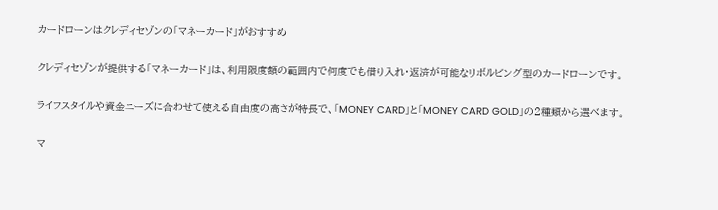カードローンはクレディセゾンの「マネーカード」がおすすめ

クレディセゾンが提供する「マネーカード」は、利用限度額の範囲内で何度でも借り入れ・返済が可能なリボルビング型のカードローンです。

ライフスタイルや資金ニーズに合わせて使える自由度の高さが特長で、「MONEY CARD」と「MONEY CARD GOLD」の2種類から選べます。

マ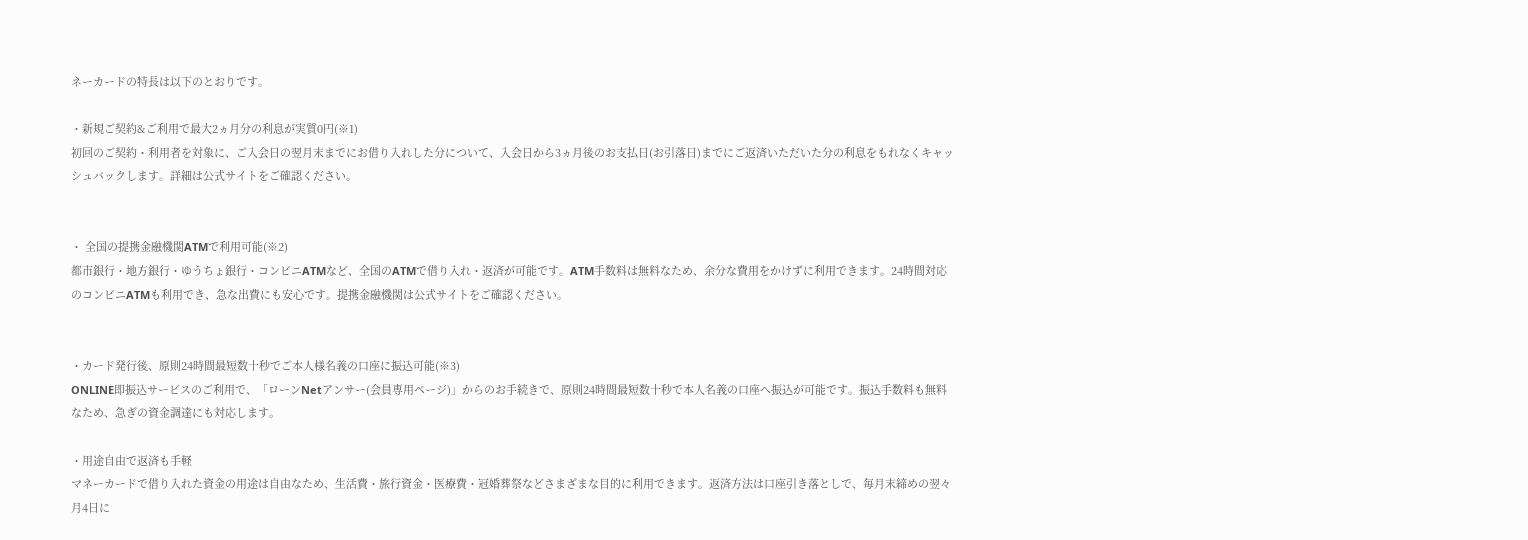ネーカードの特長は以下のとおりです。

・新規ご契約&ご利用で最大2ヵ月分の利息が実質0円(※1)
初回のご契約・利用者を対象に、ご入会日の翌月末までにお借り入れした分について、入会日から3ヵ月後のお支払日(お引落日)までにご返済いただいた分の利息をもれなくキャッシュバックします。詳細は公式サイトをご確認ください。


・ 全国の提携金融機関ATMで利用可能(※2)
都市銀行・地方銀行・ゆうちょ銀行・コンビニATMなど、全国のATMで借り入れ・返済が可能です。ATM手数料は無料なため、余分な費用をかけずに利用できます。24時間対応のコンビニATMも利用でき、急な出費にも安心です。提携金融機関は公式サイトをご確認ください。


・カード発行後、原則24時間最短数十秒でご本人様名義の口座に振込可能(※3)
ONLINE即振込サービスのご利用で、「ローンNetアンサー(会員専用ページ)」からのお手続きで、原則24時間最短数十秒で本人名義の口座へ振込が可能です。振込手数料も無料なため、急ぎの資金調達にも対応します。

・用途自由で返済も手軽
マネーカードで借り入れた資金の用途は自由なため、生活費・旅行資金・医療費・冠婚葬祭などさまざまな目的に利用できます。返済方法は口座引き落としで、毎月末締めの翌々月4日に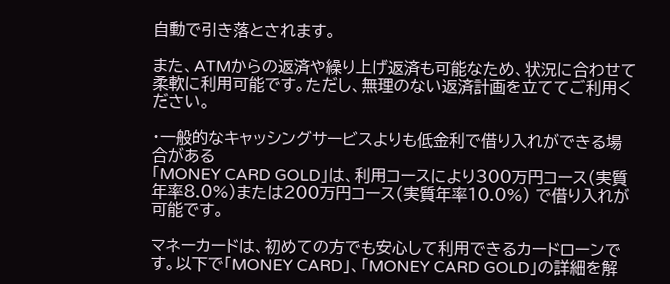自動で引き落とされます。

また、ATMからの返済や繰り上げ返済も可能なため、状況に合わせて柔軟に利用可能です。ただし、無理のない返済計画を立ててご利用ください。

・一般的なキャッシングサービスよりも低金利で借り入れができる場合がある
「MONEY CARD GOLD」は、利用コースにより300万円コース(実質年率8.0%)または200万円コース(実質年率10.0%) で借り入れが可能です。

マネーカードは、初めての方でも安心して利用できるカードローンです。以下で「MONEY CARD」、「MONEY CARD GOLD」の詳細を解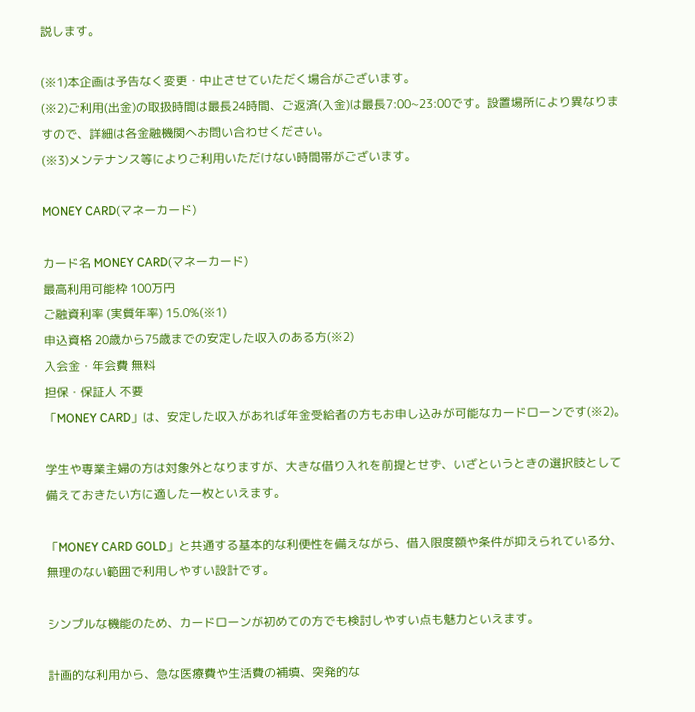説します。

(※1)本企画は予告なく変更・中止させていただく場合がございます。
(※2)ご利用(出金)の取扱時間は最長24時間、ご返済(入金)は最長7:00~23:00です。設置場所により異なりますので、詳細は各金融機関へお問い合わせください。
(※3)メンテナンス等によりご利用いただけない時間帯がございます。

MONEY CARD(マネーカード)

カード名 MONEY CARD(マネーカード)
最高利用可能枠 100万円
ご融資利率 (実質年率) 15.0%(※1)
申込資格 20歳から75歳までの安定した収入のある方(※2)
入会金・年会費 無料
担保・保証人 不要
「MONEY CARD」は、安定した収入があれば年金受給者の方もお申し込みが可能なカードローンです(※2)。

学生や専業主婦の方は対象外となりますが、大きな借り入れを前提とせず、いざというときの選択肢として備えておきたい方に適した一枚といえます。

「MONEY CARD GOLD」と共通する基本的な利便性を備えながら、借入限度額や条件が抑えられている分、無理のない範囲で利用しやすい設計です。

シンプルな機能のため、カードローンが初めての方でも検討しやすい点も魅力といえます。

計画的な利用から、急な医療費や生活費の補填、突発的な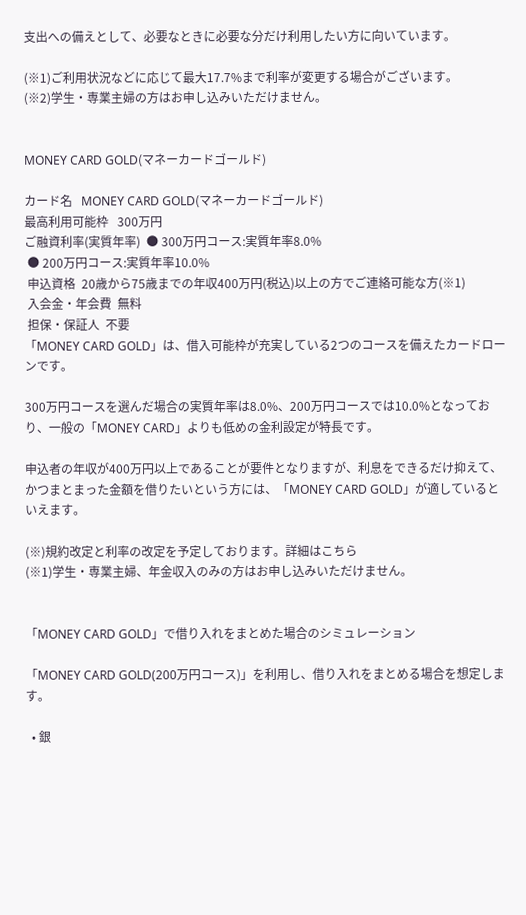支出への備えとして、必要なときに必要な分だけ利用したい方に向いています。

(※1)ご利用状況などに応じて最大17.7%まで利率が変更する場合がございます。
(※2)学生・専業主婦の方はお申し込みいただけません。


MONEY CARD GOLD(マネーカードゴールド)

カード名   MONEY CARD GOLD(マネーカードゴールド)
最高利用可能枠   300万円
ご融資利率(実質年率)  ● 300万円コース:実質年率8.0%
 ● 200万円コース:実質年率10.0%
 申込資格  20歳から75歳までの年収400万円(税込)以上の方でご連絡可能な方(※1)
 入会金・年会費  無料
 担保・保証人  不要
「MONEY CARD GOLD」は、借入可能枠が充実している2つのコースを備えたカードローンです。

300万円コースを選んだ場合の実質年率は8.0%、200万円コースでは10.0%となっており、一般の「MONEY CARD」よりも低めの金利設定が特長です。

申込者の年収が400万円以上であることが要件となりますが、利息をできるだけ抑えて、かつまとまった金額を借りたいという方には、「MONEY CARD GOLD」が適しているといえます。

(※)規約改定と利率の改定を予定しております。詳細はこちら
(※1)学生・専業主婦、年金収入のみの方はお申し込みいただけません。


「MONEY CARD GOLD」で借り入れをまとめた場合のシミュレーション

「MONEY CARD GOLD(200万円コース)」を利用し、借り入れをまとめる場合を想定します。

  • 銀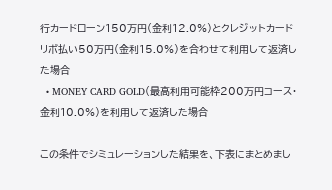行カードローン150万円(金利12.0%)とクレジットカードリボ払い50万円(金利15.0%)を合わせて利用して返済した場合
  • MONEY CARD GOLD(最高利用可能枠200万円コース・金利10.0%)を利用して返済した場合

この条件でシミュレーションした結果を、下表にまとめまし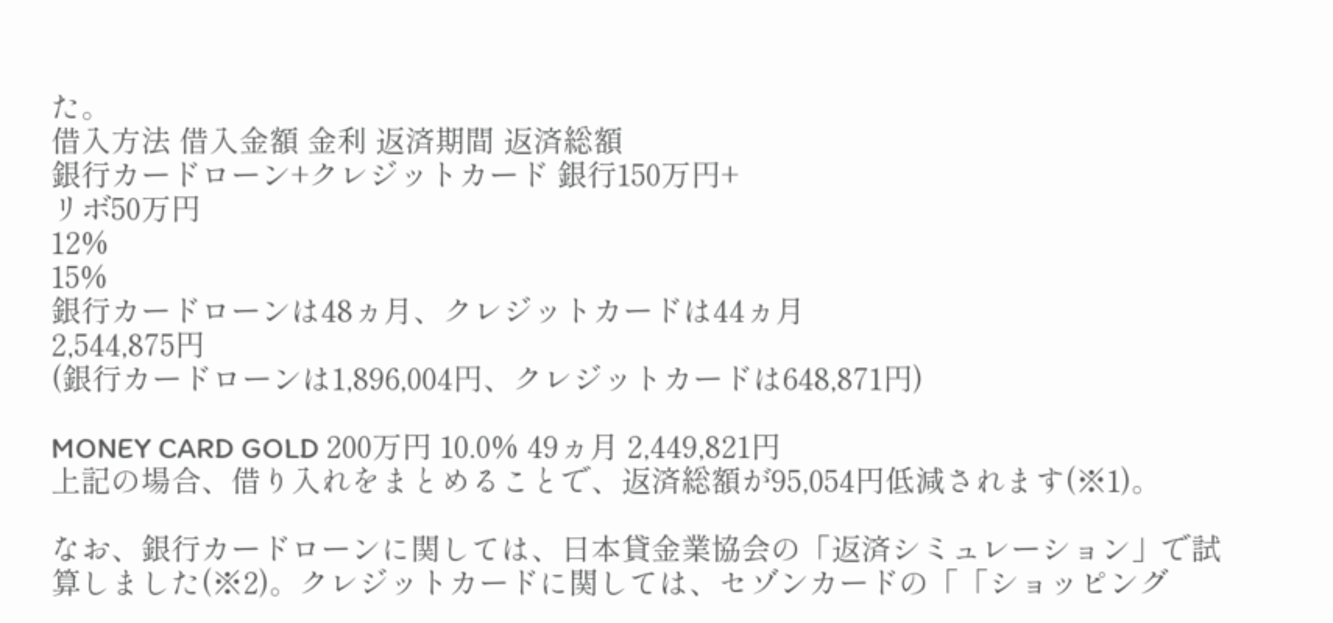た。
借入方法 借入金額 金利 返済期間 返済総額
銀行カードローン+クレジットカード 銀行150万円+
リボ50万円
12%
15%
銀行カードローンは48ヵ月、クレジットカードは44ヵ月
2,544,875円
(銀行カードローンは1,896,004円、クレジットカードは648,871円)

MONEY CARD GOLD 200万円 10.0% 49ヵ月 2,449,821円
上記の場合、借り入れをまとめることで、返済総額が95,054円低減されます(※1)。

なお、銀行カードローンに関しては、日本貸金業協会の「返済シミュレーション」で試算しました(※2)。クレジットカードに関しては、セゾンカードの「「ショッピング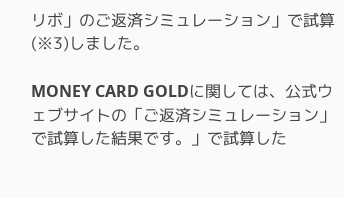リボ」のご返済シミュレーション」で試算(※3)しました。

MONEY CARD GOLDに関しては、公式ウェブサイトの「ご返済シミュレーション」で試算した結果です。」で試算した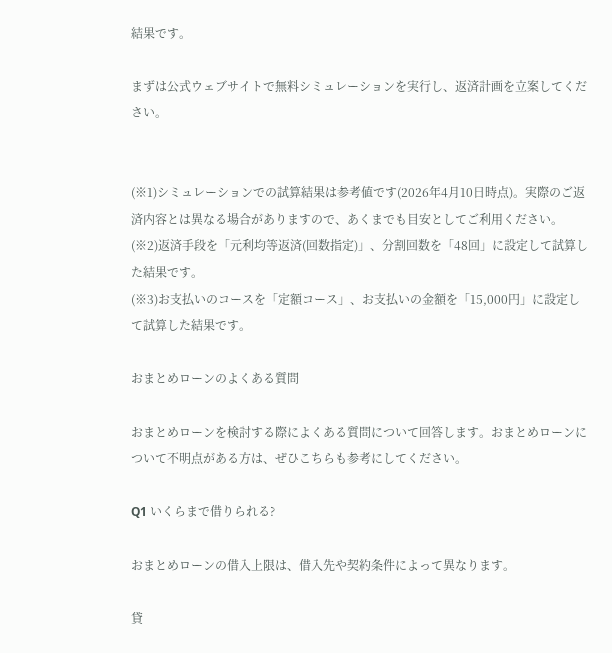結果です。

まずは公式ウェブサイトで無料シミュレーションを実行し、返済計画を立案してください。


(※1)シミュレーションでの試算結果は参考値です(2026年4月10日時点)。実際のご返済内容とは異なる場合がありますので、あくまでも目安としてご利用ください。
(※2)返済手段を「元利均等返済(回数指定)」、分割回数を「48回」に設定して試算した結果です。
(※3)お支払いのコースを「定額コース」、お支払いの金額を「15,000円」に設定して試算した結果です。

おまとめローンのよくある質問

おまとめローンを検討する際によくある質問について回答します。おまとめローンについて不明点がある方は、ぜひこちらも参考にしてください。

Q1 いくらまで借りられる?

おまとめローンの借入上限は、借入先や契約条件によって異なります。

貸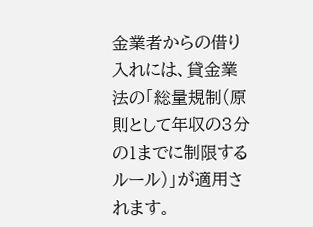金業者からの借り入れには、貸金業法の「総量規制(原則として年収の3分の1までに制限するルール)」が適用されます。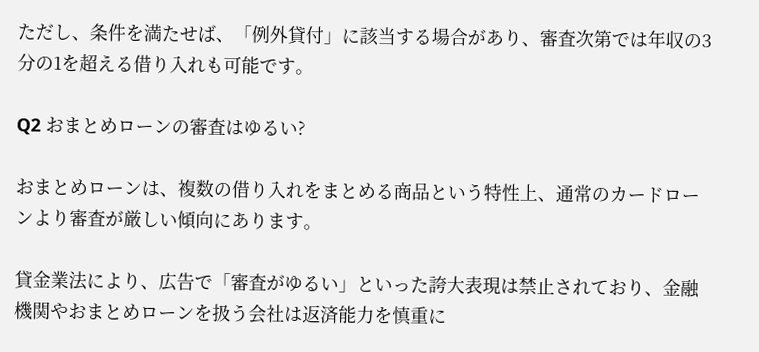ただし、条件を満たせば、「例外貸付」に該当する場合があり、審査次第では年収の3分の1を超える借り入れも可能です。

Q2 おまとめローンの審査はゆるい?

おまとめローンは、複数の借り入れをまとめる商品という特性上、通常のカードローンより審査が厳しい傾向にあります。

貸金業法により、広告で「審査がゆるい」といった誇大表現は禁止されており、金融機関やおまとめローンを扱う会社は返済能力を慎重に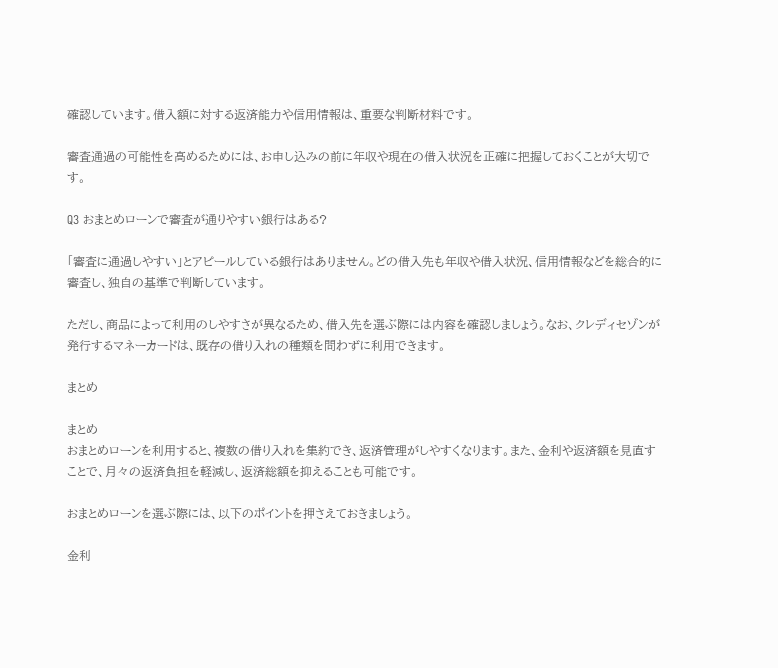確認しています。借入額に対する返済能力や信用情報は、重要な判断材料です。

審査通過の可能性を高めるためには、お申し込みの前に年収や現在の借入状況を正確に把握しておくことが大切です。

Q3 おまとめローンで審査が通りやすい銀行はある?

「審査に通過しやすい」とアピールしている銀行はありません。どの借入先も年収や借入状況、信用情報などを総合的に審査し、独自の基準で判断しています。

ただし、商品によって利用のしやすさが異なるため、借入先を選ぶ際には内容を確認しましょう。なお、クレディセゾンが発行するマネーカードは、既存の借り入れの種類を問わずに利用できます。

まとめ

まとめ
おまとめローンを利用すると、複数の借り入れを集約でき、返済管理がしやすくなります。また、金利や返済額を見直すことで、月々の返済負担を軽減し、返済総額を抑えることも可能です。

おまとめローンを選ぶ際には、以下のポイントを押さえておきましょう。

金利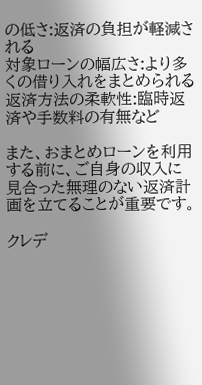の低さ:返済の負担が軽減される
対象ローンの幅広さ:より多くの借り入れをまとめられる
返済方法の柔軟性:臨時返済や手数料の有無など

また、おまとめローンを利用する前に、ご自身の収入に見合った無理のない返済計画を立てることが重要です。

クレデ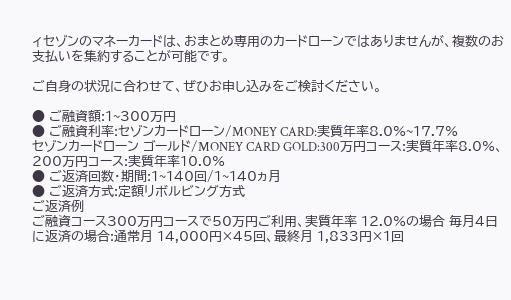ィセゾンのマネーカードは、おまとめ専用のカードローンではありませんが、複数のお支払いを集約することが可能です。

ご自身の状況に合わせて、ぜひお申し込みをご検討ください。

● ご融資額:1~300万円
● ご融資利率:セゾンカードローン/MONEY CARD:実質年率8.0%~17.7%
セゾンカードローン ゴールド/MONEY CARD GOLD:300万円コース:実質年率8.0%、200万円コース:実質年率10.0%
● ご返済回数・期間:1~140回/1~140ヵ月
● ご返済方式:定額リボルビング方式
ご返済例
ご融資コース300万円コースで50万円ご利用、実質年率 12.0%の場合 毎月4日に返済の場合:通常月 14,000円×45回、最終月 1,833円×1回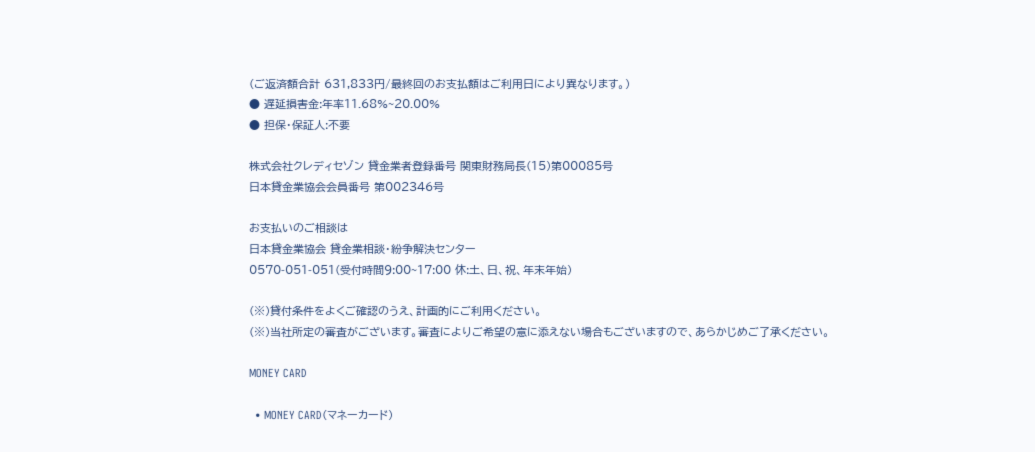(ご返済額合計 631,833円/最終回のお支払額はご利用日により異なります。)
● 遅延損害金:年率11.68%~20.00%
● 担保・保証人:不要

株式会社クレディセゾン 貸金業者登録番号 関東財務局長(15)第00085号
日本貸金業協会会員番号 第002346号

お支払いのご相談は
日本貸金業協会 貸金業相談・紛争解決センター
0570-051-051(受付時間9:00~17:00 休:土、日、祝、年末年始)

(※)貸付条件をよくご確認のうえ、計画的にご利用ください。
(※)当社所定の審査がございます。審査によりご希望の意に添えない場合もございますので、あらかじめご了承ください。

MONEY CARD

  • MONEY CARD(マネーカード)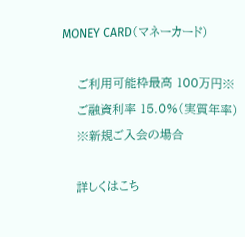MONEY CARD(マネーカード)

    ご利用可能枠最高 100万円※
    ご融資利率 15.0%(実質年率)
    ※新規ご入会の場合

    詳しくはこち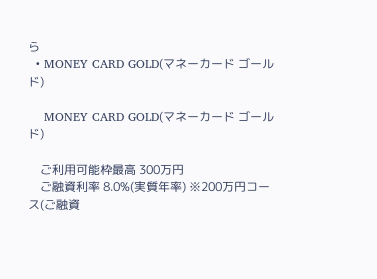ら
  • MONEY CARD GOLD(マネーカード ゴールド)

    MONEY CARD GOLD(マネーカード ゴールド)

    ご利用可能枠最高 300万円
    ご融資利率 8.0%(実質年率) ※200万円コース(ご融資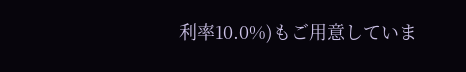利率10.0%)もご用意していま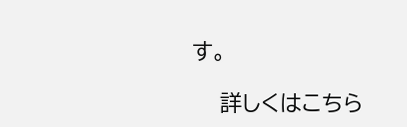す。

    詳しくはこちら